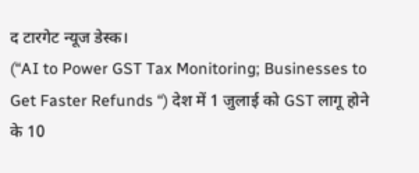द टारगेट न्यूज डेस्क।
(“AI to Power GST Tax Monitoring; Businesses to Get Faster Refunds “) देश में 1 जुलाई को GST लागू होने के 10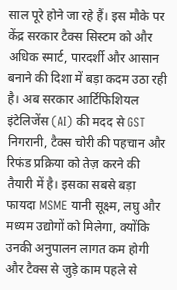साल पूरे होने जा रहे हैं। इस मौके पर केंद्र सरकार टैक्स सिस्टम को और अधिक स्मार्ट, पारदर्शी और आसान बनाने की दिशा में बड़ा कदम उठा रही है। अब सरकार आर्टिफिशियल इंटेलिजेंस (AI) की मदद से GST निगरानी, टैक्स चोरी की पहचान और रिफंड प्रक्रिया को तेज़ करने की तैयारी में है। इसका सबसे बड़ा फायदा MSME यानी सूक्ष्म, लघु और मध्यम उद्योगों को मिलेगा, क्योंकि उनकी अनुपालन लागत कम होगी और टैक्स से जुड़े काम पहले से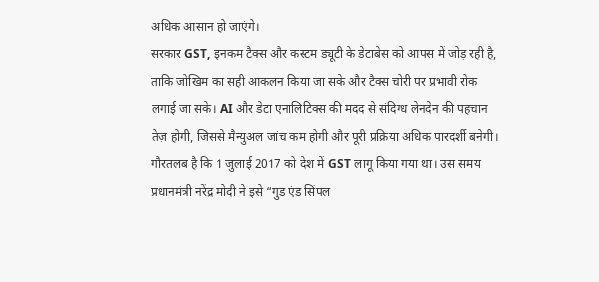अधिक आसान हो जाएंगे।
सरकार GST, इनकम टैक्स और कस्टम ड्यूटी के डेटाबेस को आपस में जोड़ रही है, ताकि जोखिम का सही आकलन किया जा सके और टैक्स चोरी पर प्रभावी रोक लगाई जा सके। AI और डेटा एनालिटिक्स की मदद से संदिग्ध लेनदेन की पहचान तेज़ होगी, जिससे मैन्युअल जांच कम होगी और पूरी प्रक्रिया अधिक पारदर्शी बनेगी।
गौरतलब है कि 1 जुलाई 2017 को देश में GST लागू किया गया था। उस समय प्रधानमंत्री नरेंद्र मोदी ने इसे “गुड एंड सिंपल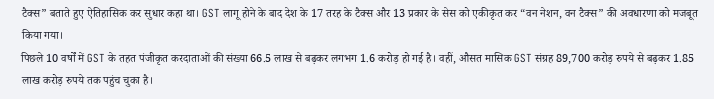टैक्स” बताते हुए ऐतिहासिक कर सुधार कहा था। GST लागू होने के बाद देश के 17 तरह के टैक्स और 13 प्रकार के सेस को एकीकृत कर “वन नेशन, वन टैक्स” की अवधारणा को मजबूत किया गया।
पिछले 10 वर्षों में GST के तहत पंजीकृत करदाताओं की संख्या 66.5 लाख से बढ़कर लगभग 1.6 करोड़ हो गई है। वहीं, औसत मासिक GST संग्रह 89,700 करोड़ रुपये से बढ़कर 1.85 लाख करोड़ रुपये तक पहुंच चुका है।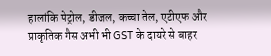हालांकि पेट्रोल, डीजल, कच्चा तेल, एटीएफ और प्राकृतिक गैस अभी भी GST के दायरे से बाहर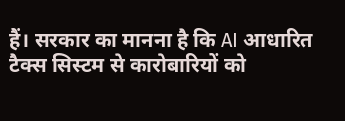हैं। सरकार का मानना है कि AI आधारित टैक्स सिस्टम से कारोबारियों को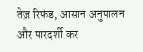तेज़ रिफंड, आसान अनुपालन और पारदर्शी कर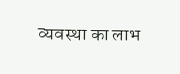व्यवस्था का लाभ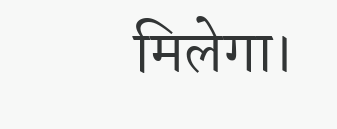मिलेगा।